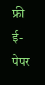फ्री ई-पेपर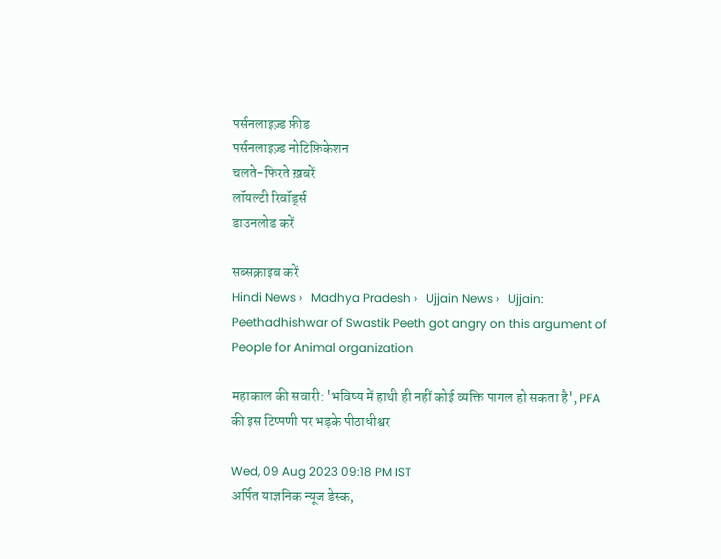पर्सनलाइज़्ड फ़ीड
पर्सनलाइज़्ड नोटिफ़िकेशन
चलते-फिरते ख़बरें
लॉयल्टी रिवॉर्ड्स
डाउनलोड करें

सब्सक्राइब करें
Hindi News ›   Madhya Pradesh ›   Ujjain News ›   Ujjain: Peethadhishwar of Swastik Peeth got angry on this argument of People for Animal organization

महाकाल की सवारी: 'भविष्य में हाथी ही नहीं कोई व्यक्ति पागल हो सकता है', PFA की इस टिप्पणी पर भड़के पीठाधीश्वर

Wed, 09 Aug 2023 09:18 PM IST
अर्पित याज्ञनिक न्यूज डेस्क,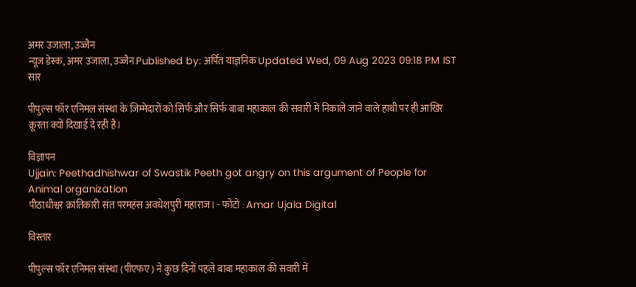अमर उजाला, उज्जैन
न्यूज डेस्क, अमर उजाला, उज्जैन Published by: अर्पित याज्ञनिक Updated Wed, 09 Aug 2023 09:18 PM IST
सार

पीपुल्स फॉर एनिमल संस्था के जिम्मेदारों को सिर्फ और सिर्फ बाबा महाकाल की सवारी में निकाले जाने वाले हाथी पर ही आखिर क्रूरता क्यों दिखाई दे रही है।

विज्ञापन
Ujjain: Peethadhishwar of Swastik Peeth got angry on this argument of People for Animal organization
पीठाधीश्वर क्रांतिकारी संत परमहंस अवधेशपुरी महाराज। - फोटो : Amar Ujala Digital

विस्तार

पीपुल्स फॉर एनिमल संस्था (पीएफए) ने कुछ दिनों पहले बाबा महाकाल की सवारी में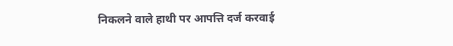निकलने वाले हाथी पर आपत्ति दर्ज करवाई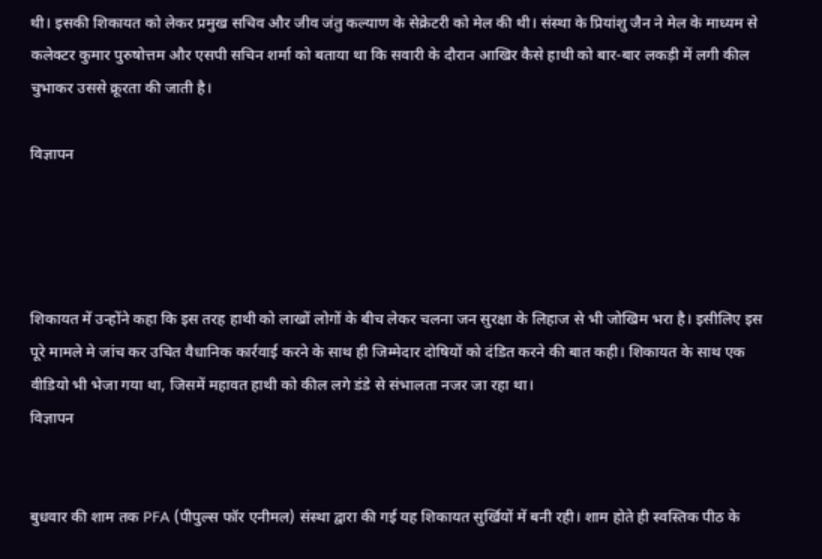थी। इसकी शिकायत को लेकर प्रमुख सचिव और जीव जंतु कल्याण के सेक्रेटरी को मेल की थी। संस्था के प्रियांशु जैन ने मेल के माध्यम से कलेक्टर कुमार पुरुषोत्तम और एसपी सचिन शर्मा को बताया था कि सवारी के दौरान आखिर कैसे हाथी को बार-बार लकड़ी में लगी कील चुभाकर उससे क्रूरता की जाती है।

विज्ञापन




शिकायत में उन्होंने कहा कि इस तरह हाथी को लाखों लोगों के बीच लेकर चलना जन सुरक्षा के लिहाज से भी जोखिम भरा है। इसीलिए इस पूरे मामले मे जांच कर उचित वैधानिक कार्रवाई करने के साथ ही जिम्मेदार दोषियों को दंडित करने की बात कही। शिकायत के साथ एक वीडियो भी भेजा गया था, जिसमें महावत हाथी को कील लगे डंडे से संभालता नजर जा रहा था।
विज्ञापन


बुधवार की शाम तक PFA (पीपुल्स फॉर एनीमल) संस्था द्वारा की गई यह शिकायत सुर्खियों में बनी रही। शाम होते ही स्वस्तिक पीठ के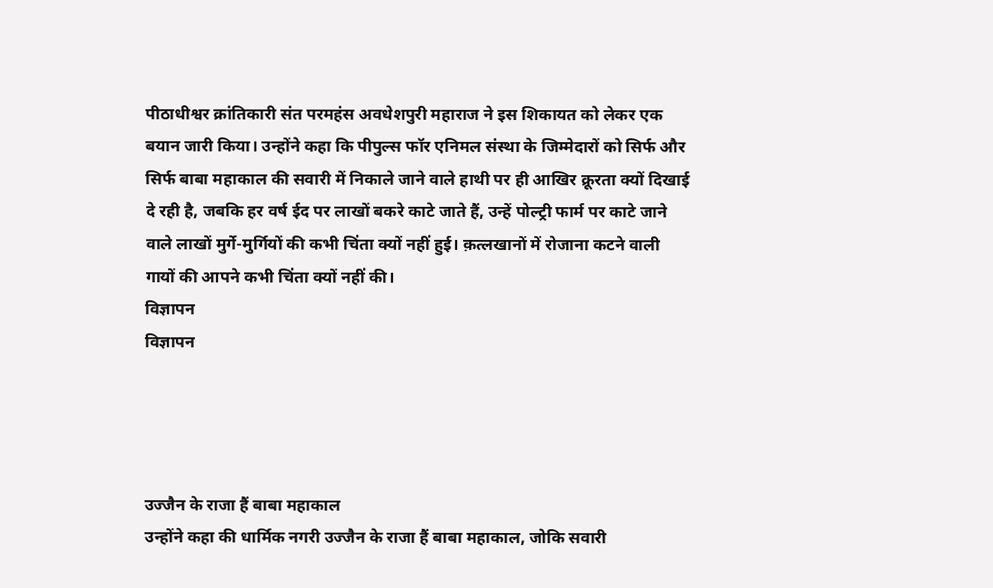पीठाधीश्वर क्रांतिकारी संत परमहंस अवधेशपुरी महाराज ने इस शिकायत को लेकर एक बयान जारी किया। उन्होंने कहा कि पीपुल्स फॉर एनिमल संस्था के जिम्मेदारों को सिर्फ और सिर्फ बाबा महाकाल की सवारी में निकाले जाने वाले हाथी पर ही आखिर क्रूरता क्यों दिखाई दे रही है, जबकि हर वर्ष ईद पर लाखों बकरे काटे जाते हैं, उन्हें पोल्ट्री फार्म पर काटे जाने वाले लाखों मुर्गे-मुर्गियों की कभी चिंता क्यों नहीं हुई। क़त्लखानों में रोजाना कटने वाली गायों की आपने कभी चिंता क्यों नहीं की।
विज्ञापन
विज्ञापन




उज्जैन के राजा हैं बाबा महाकाल
उन्होंने कहा की धार्मिक नगरी उज्जैन के राजा हैं बाबा महाकाल, जोकि सवारी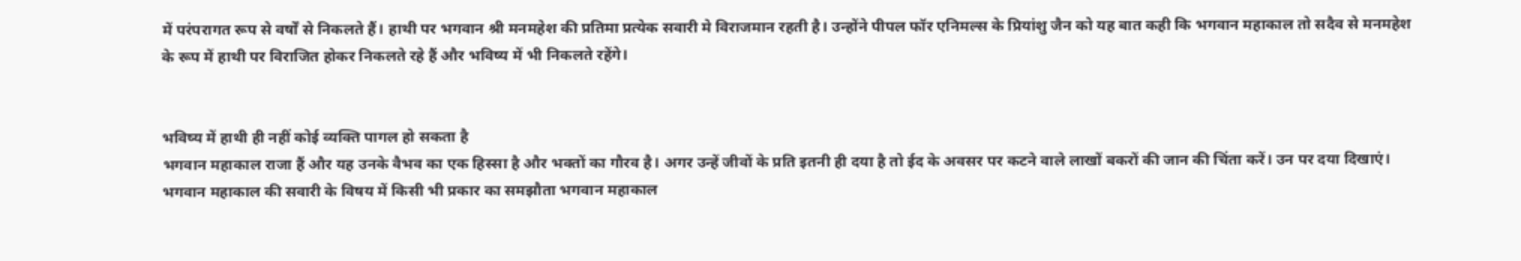में परंपरागत रूप से वर्षों से निकलते हैं। हाथी पर भगवान श्री मनमहेश की प्रतिमा प्रत्येक सवारी मे विराजमान रहती है। उन्होंने पीपल फॉर एनिमल्स के प्रियांशु जैन को यह बात कही कि भगवान महाकाल तो सदैव से मनमहेश के रूप में हाथी पर विराजित होकर निकलते रहे हैं और भविष्य में भी निकलते रहेंगे।


भविष्य में हाथी ही नहीं कोई व्यक्ति पागल हो सकता है
भगवान महाकाल राजा हैं और यह उनके वैभव का एक हिस्सा है और भक्तों का गौरव है। अगर उन्हें जीवों के प्रति इतनी ही दया है तो ईद के अवसर पर कटने वाले लाखों बकरों की जान की चिंता करें। उन पर दया दिखाएं। भगवान महाकाल की सवारी के विषय में किसी भी प्रकार का समझौता भगवान महाकाल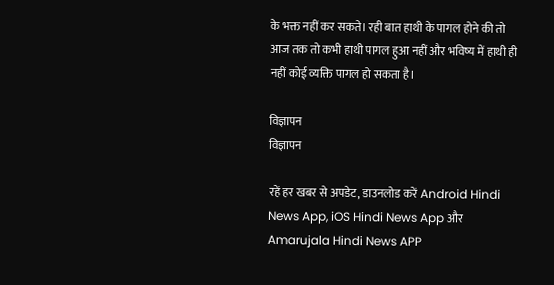के भक्त नहीं कर सकते। रही बात हाथी के पागल होने की तो आज तक तो कभी हाथी पागल हुआ नहीं और भविष्य में हाथी ही नहीं कोई व्यक्ति पागल हो सकता है।

विज्ञापन
विज्ञापन

रहें हर खबर से अपडेट, डाउनलोड करें Android Hindi News App, iOS Hindi News App और Amarujala Hindi News APP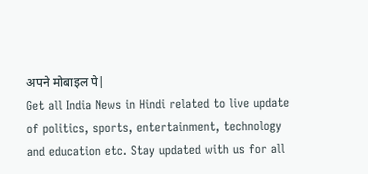अपने मोबाइल पे|
Get all India News in Hindi related to live update of politics, sports, entertainment, technology and education etc. Stay updated with us for all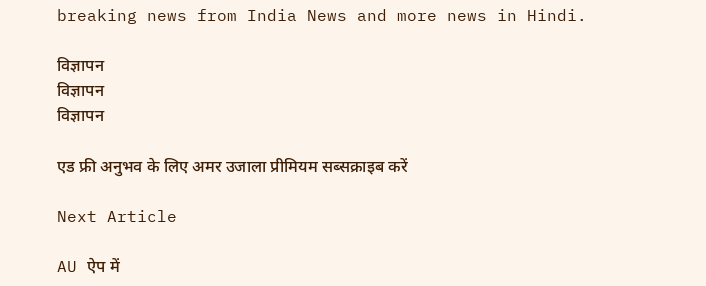breaking news from India News and more news in Hindi.

विज्ञापन
विज्ञापन
विज्ञापन

एड फ्री अनुभव के लिए अमर उजाला प्रीमियम सब्सक्राइब करें

Next Article

AU ऐप में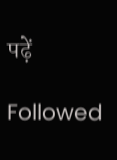पढ़ें

Followed